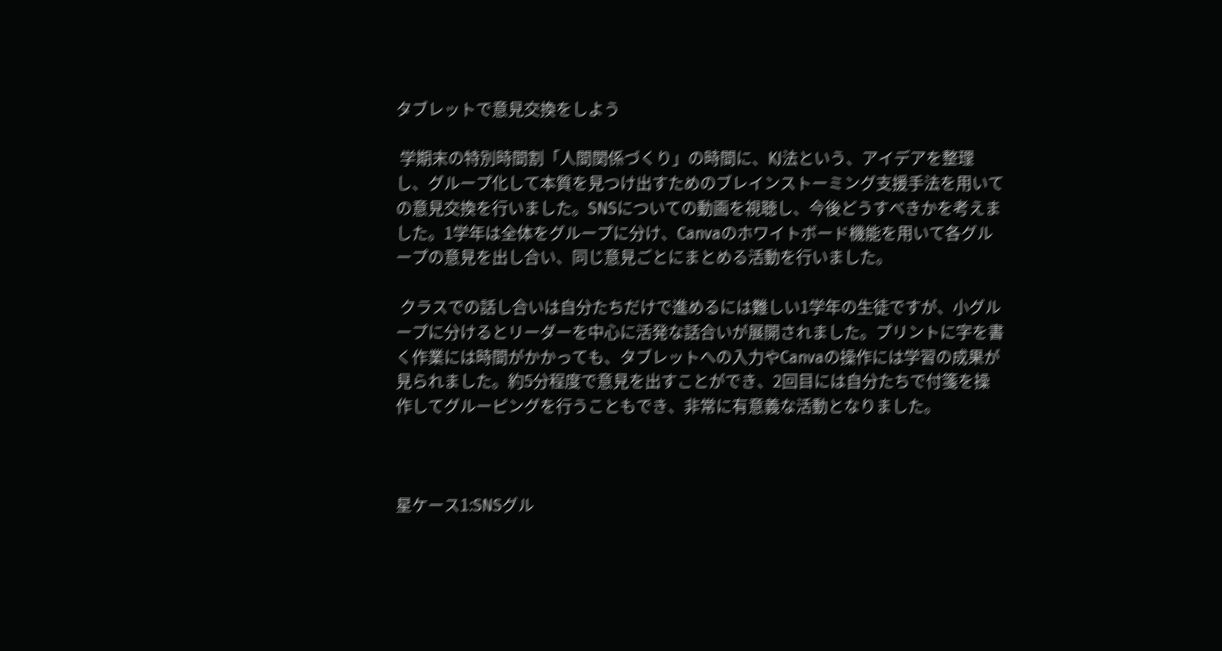タブレットで意見交換をしよう

 学期末の特別時間割「人間関係づくり」の時間に、KJ法という、アイデアを整理し、グループ化して本質を見つけ出すためのブレインストーミング支援手法を用いての意見交換を行いました。SNSについての動画を視聴し、今後どうすべきかを考えました。1学年は全体をグループに分け、Canvaのホワイトボード機能を用いて各グループの意見を出し合い、同じ意見ごとにまとめる活動を行いました。

 クラスでの話し合いは自分たちだけで進めるには難しい1学年の生徒ですが、小グループに分けるとリーダーを中心に活発な話合いが展開されました。プリントに字を書く作業には時間がかかっても、タブレットへの入力やCanvaの操作には学習の成果が見られました。約5分程度で意見を出すことができ、2回目には自分たちで付箋を操作してグルーピングを行うこともでき、非常に有意義な活動となりました。



星ケース1:SNSグル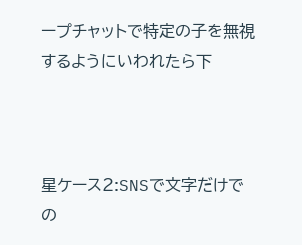ープチャットで特定の子を無視するようにいわれたら下



星ケース2:SNSで文字だけでの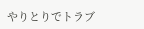やりとりでトラブ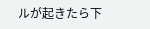ルが起きたら下